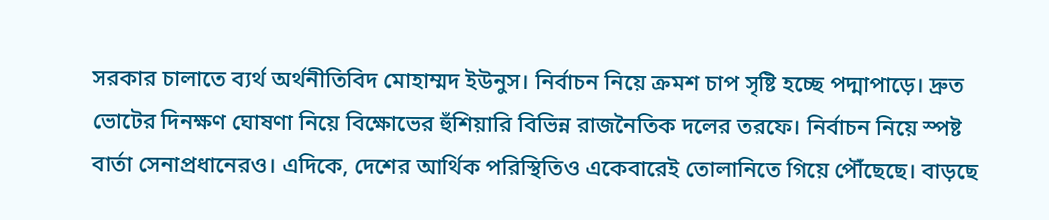সরকার চালাতে ব্যর্থ অর্থনীতিবিদ মোহাম্মদ ইউনুস। নির্বাচন নিয়ে ক্রমশ চাপ সৃষ্টি হচ্ছে পদ্মাপাড়ে। দ্রুত ভোটের দিনক্ষণ ঘোষণা নিয়ে বিক্ষোভের হুঁশিয়ারি বিভিন্ন রাজনৈতিক দলের তরফে। নির্বাচন নিয়ে স্পষ্ট বার্তা সেনাপ্রধানেরও। এদিকে, দেশের আর্থিক পরিস্থিতিও একেবারেই তোলানিতে গিয়ে পৌঁছেছে। বাড়ছে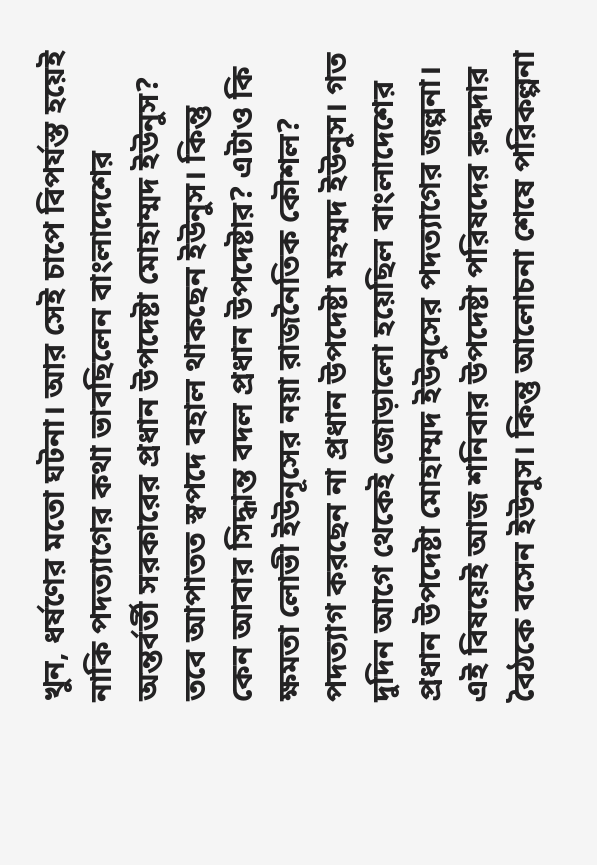খুন, ধর্ষণের মতো ঘটনা। আর সেই চাপে বিপর্যস্ত হয়েই নাকি পদত্যাগের কথা ভাবছিলেন বাংলাদেশের অন্তর্বর্তী সরকারের প্রধান উপদেষ্টা মোহাম্মদ ইউনুস? তবে আপাতত স্বপদে বহাল থাকছেন ইউনুস। কিন্তু কেন আবার সিদ্ধান্ত বদল প্রধান উপদেষ্টার? এটাও কি ক্ষমতা লোভী ইউনূসের নয়া রাজনৈতিক কৌশল?
পদত্যাগ করছেন না প্রধান উপদেষ্টা মহম্মদ ইউনুস। গত দুদিন আগে থেকেই জোড়ালো হয়েছিল বাংলাদেশের প্রধান উপদেষ্টা মোহাম্মদ ইউনুসের পদত্যাগের জল্পনা। এই বিষয়েই আজ শনিবার উপদেষ্টা পরিষদের রুদ্ধদার বৈঠকে বসেন ইউনুস। কিন্তু আলোচনা শেষে পরিকল্পনা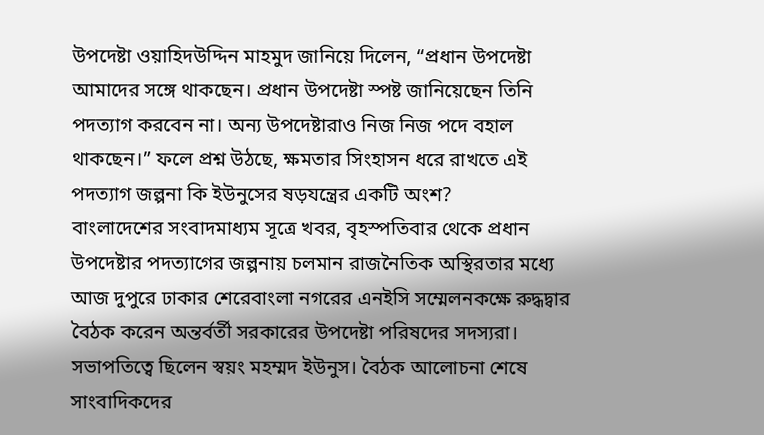উপদেষ্টা ওয়াহিদউদ্দিন মাহমুদ জানিয়ে দিলেন, “প্রধান উপদেষ্টা আমাদের সঙ্গে থাকছেন। প্রধান উপদেষ্টা স্পষ্ট জানিয়েছেন তিনি পদত্যাগ করবেন না। অন্য উপদেষ্টারাও নিজ নিজ পদে বহাল থাকছেন।” ফলে প্রশ্ন উঠছে, ক্ষমতার সিংহাসন ধরে রাখতে এই পদত্যাগ জল্পনা কি ইউনুসের ষড়যন্ত্রের একটি অংশ?
বাংলাদেশের সংবাদমাধ্যম সূত্রে খবর, বৃহস্পতিবার থেকে প্রধান উপদেষ্টার পদত্যাগের জল্পনায় চলমান রাজনৈতিক অস্থিরতার মধ্যে আজ দুপুরে ঢাকার শেরেবাংলা নগরের এনইসি সম্মেলনকক্ষে রুদ্ধদ্বার বৈঠক করেন অন্তর্বর্তী সরকারের উপদেষ্টা পরিষদের সদস্যরা। সভাপতিত্বে ছিলেন স্বয়ং মহম্মদ ইউনুস। বৈঠক আলোচনা শেষে সাংবাদিকদের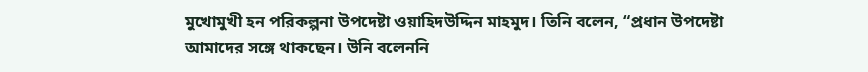মুখোমুখী হন পরিকল্পনা উপদেষ্টা ওয়াহিদউদ্দিন মাহমুদ। তিনি বলেন, “প্রধান উপদেষ্টা আমাদের সঙ্গে থাকছেন। উনি বলেননি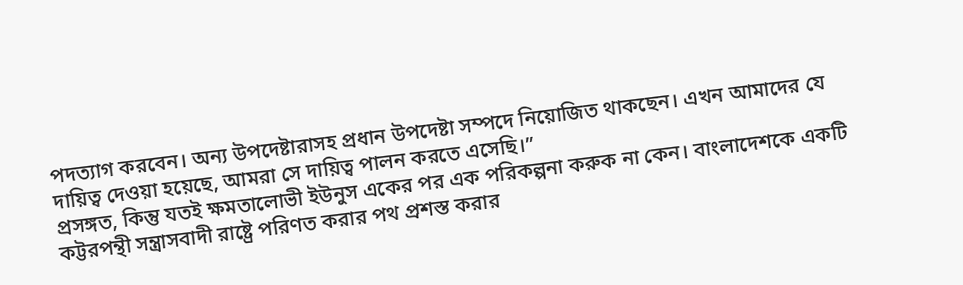পদত্যাগ করবেন। অন্য উপদেষ্টারাসহ প্রধান উপদেষ্টা সম্পদে নিয়োজিত থাকছেন। এখন আমাদের যে দায়িত্ব দেওয়া হয়েছে, আমরা সে দায়িত্ব পালন করতে এসেছি।”
প্রসঙ্গত, কিন্তু যতই ক্ষমতালোভী ইউনুস একের পর এক পরিকল্পনা করুক না কেন। বাংলাদেশকে একটি কট্টরপন্থী সন্ত্রাসবাদী রাষ্ট্রে পরিণত করার পথ প্রশস্ত করার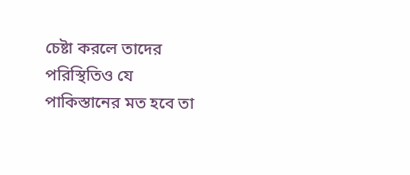চেষ্টা করলে তাদের পরিস্থিতিও যে পাকিস্তানের মত হবে তা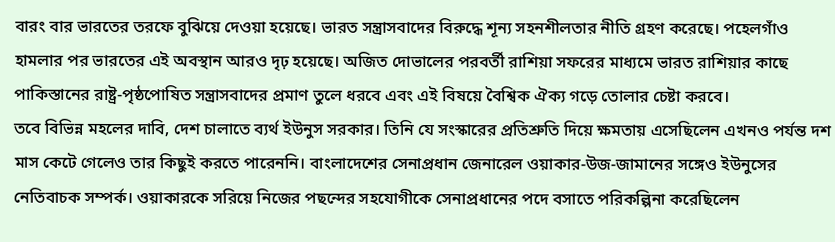বারং বার ভারতের তরফে বুঝিয়ে দেওয়া হয়েছে। ভারত সন্ত্রাসবাদের বিরুদ্ধে শূন্য সহনশীলতার নীতি গ্রহণ করেছে। পহেলগাঁও হামলার পর ভারতের এই অবস্থান আরও দৃঢ় হয়েছে। অজিত দোভালের পরবর্তী রাশিয়া সফরের মাধ্যমে ভারত রাশিয়ার কাছে পাকিস্তানের রাষ্ট্র-পৃষ্ঠপোষিত সন্ত্রাসবাদের প্রমাণ তুলে ধরবে এবং এই বিষয়ে বৈশ্বিক ঐক্য গড়ে তোলার চেষ্টা করবে।
তবে বিভিন্ন মহলের দাবি, দেশ চালাতে ব্যর্থ ইউনুস সরকার। তিনি যে সংস্কারের প্রতিশ্রুতি দিয়ে ক্ষমতায় এসেছিলেন এখনও পর্যন্ত দশ মাস কেটে গেলেও তার কিছুই করতে পারেননি। বাংলাদেশের সেনাপ্রধান জেনারেল ওয়াকার-উজ-জামানের সঙ্গেও ইউনুসের নেতিবাচক সম্পর্ক। ওয়াকারকে সরিয়ে নিজের পছন্দের সহযোগীকে সেনাপ্রধানের পদে বসাতে পরিকল্পিনা করেছিলেন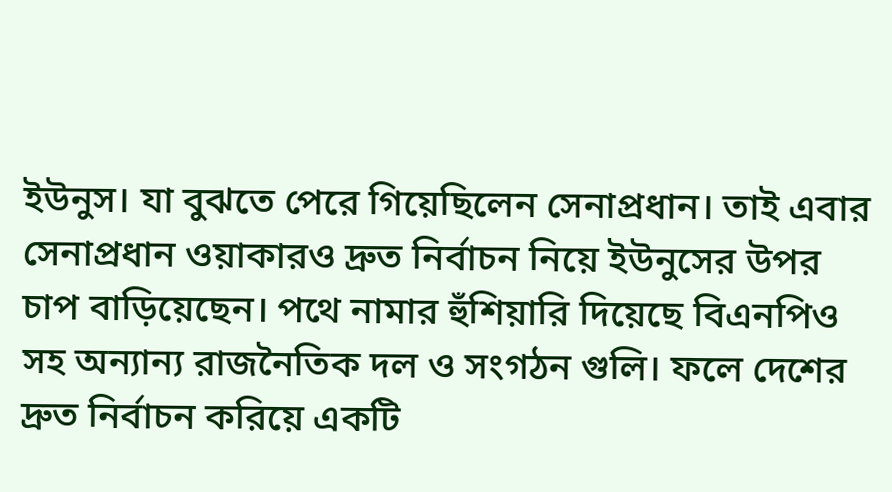ইউনুস। যা বুঝতে পেরে গিয়েছিলেন সেনাপ্রধান। তাই এবার সেনাপ্রধান ওয়াকারও দ্রুত নির্বাচন নিয়ে ইউনুসের উপর চাপ বাড়িয়েছেন। পথে নামার হুঁশিয়ারি দিয়েছে বিএনপিও সহ অন্যান্য রাজনৈতিক দল ও সংগঠন গুলি। ফলে দেশের দ্রুত নির্বাচন করিয়ে একটি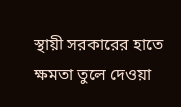স্থায়ী সরকারের হাতে ক্ষমতা তুলে দেওয়া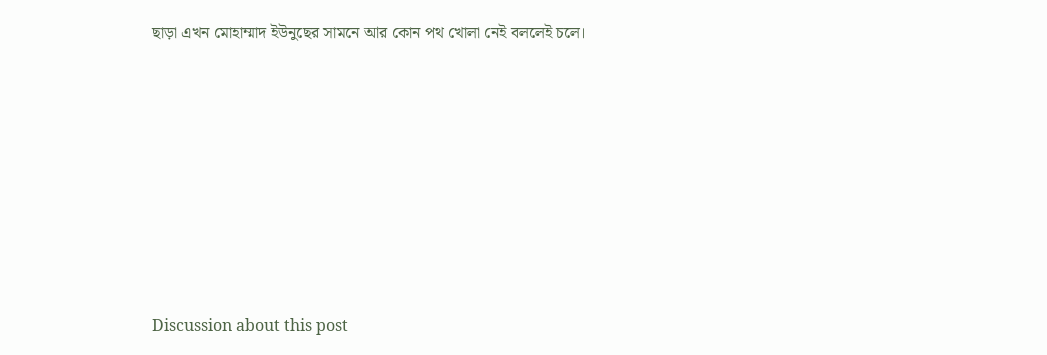ছাড়া এখন মোহাম্মাদ ইউনুছের সামনে আর কোন পথ খোলা নেই বললেই চলে।












Discussion about this post